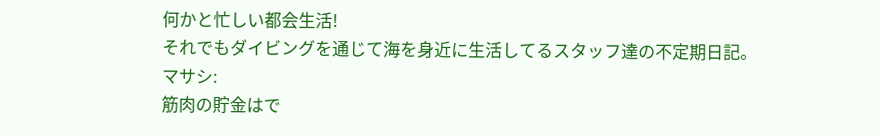何かと忙しい都会生活!
それでもダイビングを通じて海を身近に生活してるスタッフ達の不定期日記。
マサシ:
筋肉の貯金はで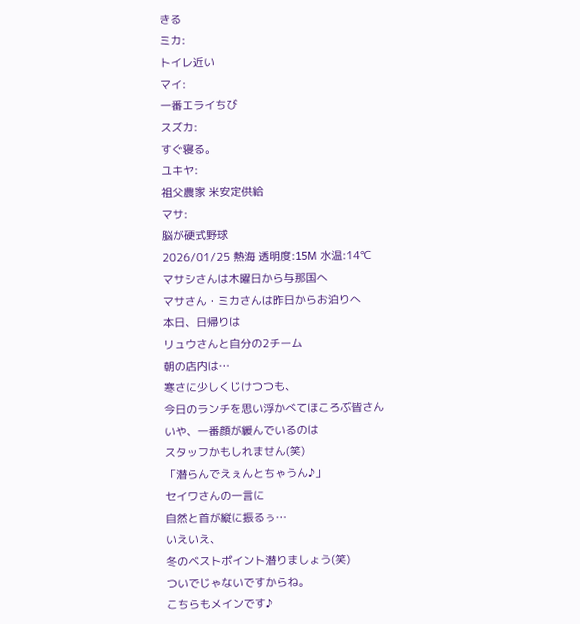きる
ミカ:
トイレ近い
マイ:
一番エライちび
スズカ:
すぐ寝る。
ユキヤ:
祖父農家 米安定供給
マサ:
脳が硬式野球
2026/01/25 熱海 透明度:15M 水温:14℃
マサシさんは木曜日から与那国へ
マサさん・ミカさんは昨日からお泊りへ
本日、日帰りは
リュウさんと自分の2チーム
朝の店内は…
寒さに少しくじけつつも、
今日のランチを思い浮かべてほころぶ皆さん
いや、一番顔が緩んでいるのは
スタッフかもしれません(笑)
「潜らんでえぇんとちゃうん♪」
セイワさんの一言に
自然と首が縦に振るぅ…
いえいえ、
冬のベストポイント潜りましょう(笑)
ついでじゃないですからね。
こちらもメインです♪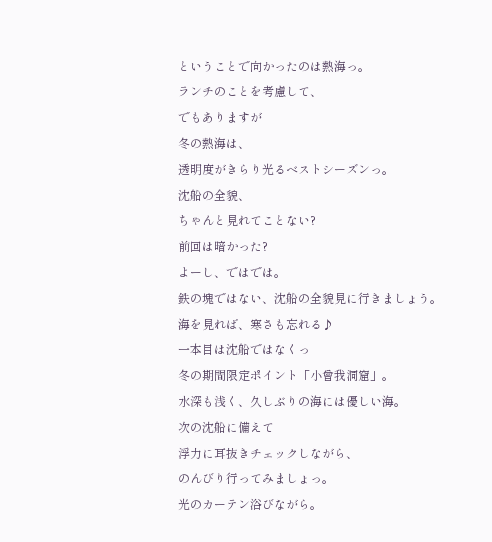ということで向かったのは熱海っ。
ランチのことを考慮して、
でもありますが
冬の熱海は、
透明度がきらり光るベストシーズンっ。
沈船の全貌、
ちゃんと見れてことない?
前回は暗かった?
よーし、ではでは。
鉄の塊ではない、沈船の全貌見に行きましょう。
海を見れば、寒さも忘れる♪
一本目は沈船ではなくっ
冬の期間限定ポイント「小曾我洞窟」。
水深も浅く、久しぶりの海には優しい海。
次の沈船に備えて
浮力に耳抜きチェックしながら、
のんびり行ってみましょっ。
光のカーテン浴びながら。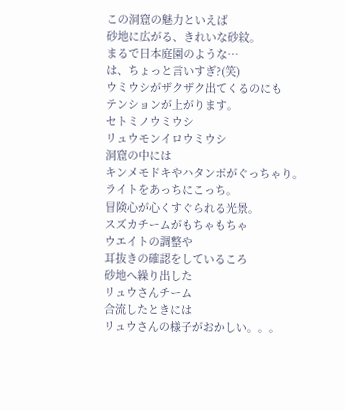この洞窟の魅力といえば
砂地に広がる、きれいな砂紋。
まるで日本庭園のような…
は、ちょっと言いすぎ?(笑)
ウミウシがザクザク出てくるのにも
テンションが上がります。
セトミノウミウシ
リュウモンイロウミウシ
洞窟の中には
キンメモドキやハタンポがぐっちゃり。
ライトをあっちにこっち。
冒険心が心くすぐられる光景。
スズカチームがもちゃもちゃ
ウエイトの調整や
耳抜きの確認をしているころ
砂地へ繰り出した
リュウさんチーム
合流したときには
リュウさんの様子がおかしい。。。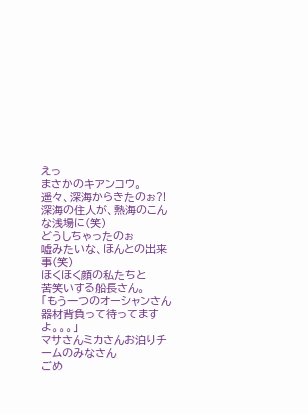えっ
まさかのキアンコウ。
遥々、深海からきたのぉ⁈
深海の住人が、熱海のこんな浅場に(笑)
どうしちゃったのぉ
嘘みたいな、ほんとの出来事(笑)
ほくほく顔の私たちと
苦笑いする船長さん。
「もう一つのオーシャンさん
器材背負って待ってますよ。。。」
マサさんミカさんお泊りチームのみなさん
ごめ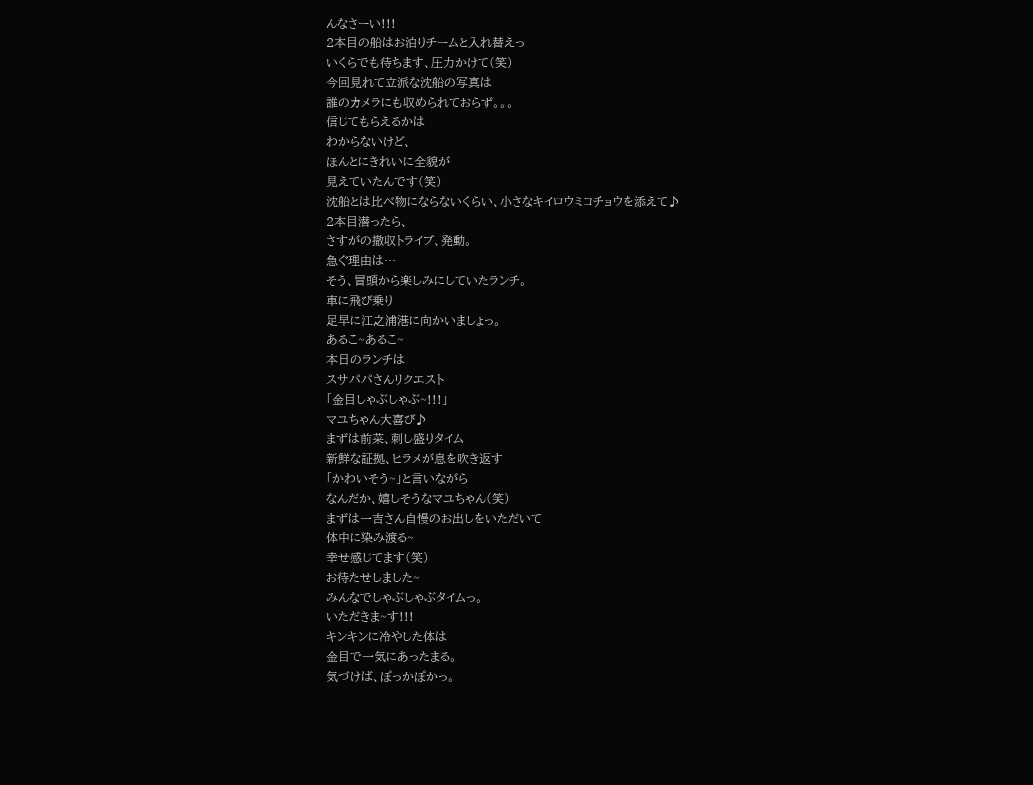んなさーい!!!
2本目の船はお泊りチームと入れ替えっ
いくらでも待ちます、圧力かけて(笑)
今回見れて立派な沈船の写真は
誰のカメラにも収められておらず。。。
信じてもらえるかは
わからないけど、
ほんとにきれいに全貌が
見えていたんです(笑)
沈船とは比べ物にならないくらい、小さなキイロウミコチョウを添えて♪
2本目潜ったら、
さすがの撤収トライブ、発動。
急ぐ理由は…
そう、冒頭から楽しみにしていたランチ。
車に飛び乗り
足早に江之浦港に向かいましょっ。
あるこ~あるこ~
本日のランチは
スサパパさんリクエスト
「金目しゃぶしゃぶ~!!!」
マユちゃん大喜び♪
まずは前菜、刺し盛りタイム
新鮮な証拠、ヒラメが息を吹き返す
「かわいそう~」と言いながら
なんだか、嬉しそうなマユちゃん(笑)
まずは一吉さん自慢のお出しをいただいて
体中に染み渡る~
幸せ感じてます(笑)
お待たせしました~
みんなでしゃぶしゃぶタイムっ。
いただきま~す!!!
キンキンに冷やした体は
金目で一気にあったまる。
気づけば、ぽっかぽかっ。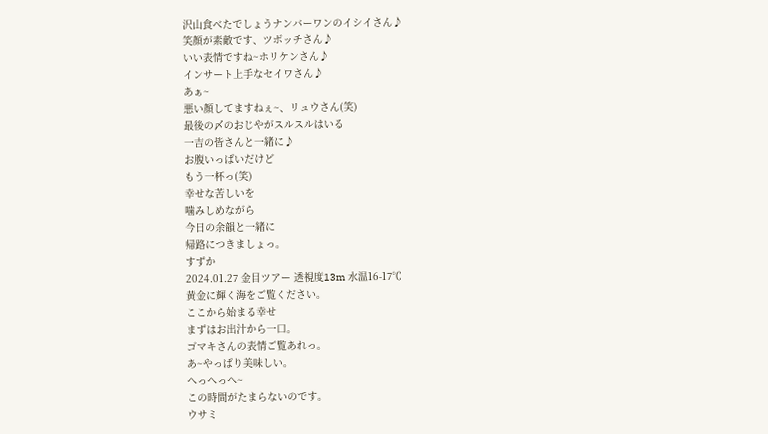沢山食べたでしょうナンバーワンのイシイさん♪
笑顔が素敵です、ツボッチさん♪
いい表情ですね~ホリケンさん♪
インサート上手なセイワさん♪
あぁ~
悪い顔してますねぇ~、リュウさん(笑)
最後の〆のおじやがスルスルはいる
一吉の皆さんと一緒に♪
お腹いっぱいだけど
もう一杯っ(笑)
幸せな苦しいを
噛みしめながら
今日の余韻と一緒に
帰路につきましょっ。
すずか
2024.01.27 金目ツアー 透視度13m 水温16-17℃
黄金に輝く海をご覧ください。
ここから始まる幸せ
まずはお出汁から一口。
ゴマキさんの表情ご覧あれっ。
あ~やっぱり美味しい。
へっへっへ~
この時間がたまらないのです。
ウサミ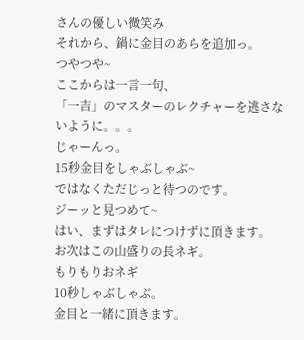さんの優しい微笑み
それから、鍋に金目のあらを追加っ。
つやつや~
ここからは一言一句、
「一吉」のマスターのレクチャーを逃さないように。。。
じゃーんっ。
15秒金目をしゃぶしゃぶ~
ではなくただじっと待つのです。
ジーッと見つめて~
はい、まずはタレにつけずに頂きます。
お次はこの山盛りの長ネギ。
もりもりおネギ
10秒しゃぶしゃぶ。
金目と一緒に頂きます。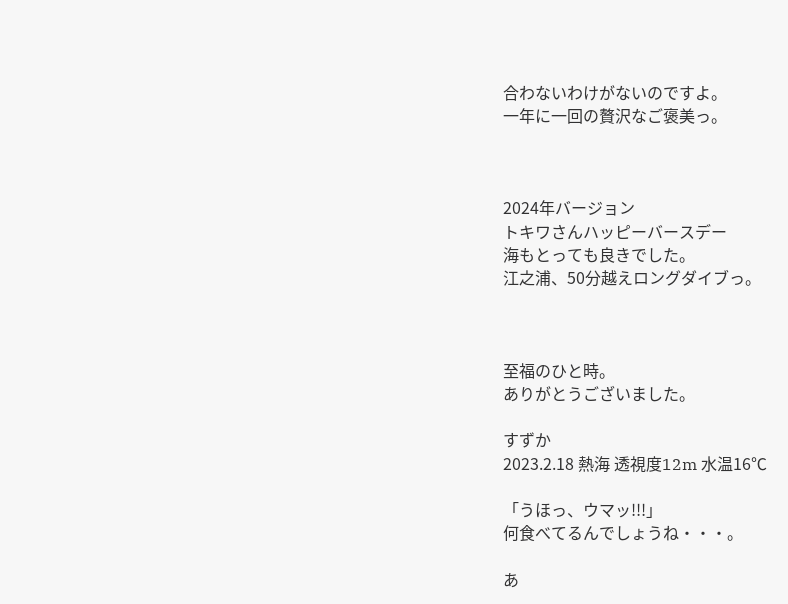合わないわけがないのですよ。
一年に一回の贅沢なご褒美っ。



2024年バージョン
トキワさんハッピーバースデー
海もとっても良きでした。
江之浦、50分越えロングダイブっ。



至福のひと時。
ありがとうございました。

すずか
2023.2.18 熱海 透視度12m 水温16℃

「うほっ、ウマッ!!!」
何食べてるんでしょうね・・・。

あ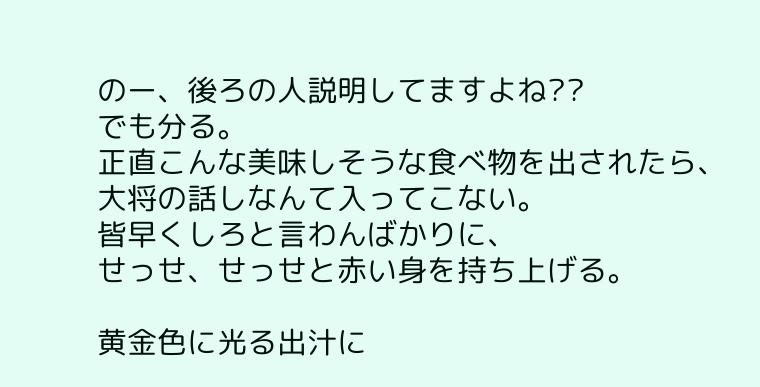のー、後ろの人説明してますよね??
でも分る。
正直こんな美味しそうな食べ物を出されたら、
大将の話しなんて入ってこない。
皆早くしろと言わんばかりに、
せっせ、せっせと赤い身を持ち上げる。

黄金色に光る出汁に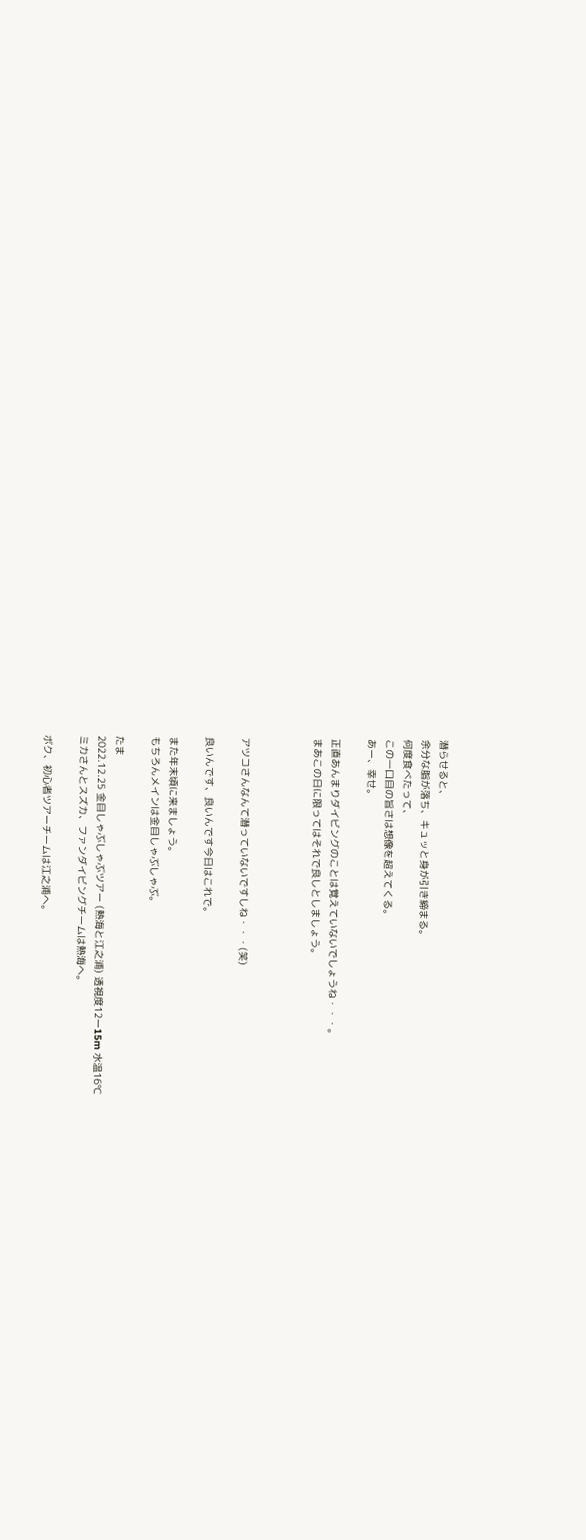潜らせると、
余分な脂が落ち、キュッと身が引き締まる。
何度食べたって、
この一口目の旨さは想像を超えてくる。
あー、幸せ。

正直あんまりダイビングのことは覚えていないでしょうね・・・。
まあこの日に限ってはそれで良しとしましょう。



アツコさんなんて潜っていないですしね・・・(笑)

良いんです、良いんです今日はこれで。

また年末頃に来ましょう。
もちろんメインは金目しゃぶしゃぶ。

たま
2022.12.25 金目しゃぶしゃぶツアー (熱海と江之浦) 透視度12ー15m 水温16℃
ミカさんとスズカ、ファンダイビングチームは熱海へ。

ボク、初心者ツアーチームは江之浦へ。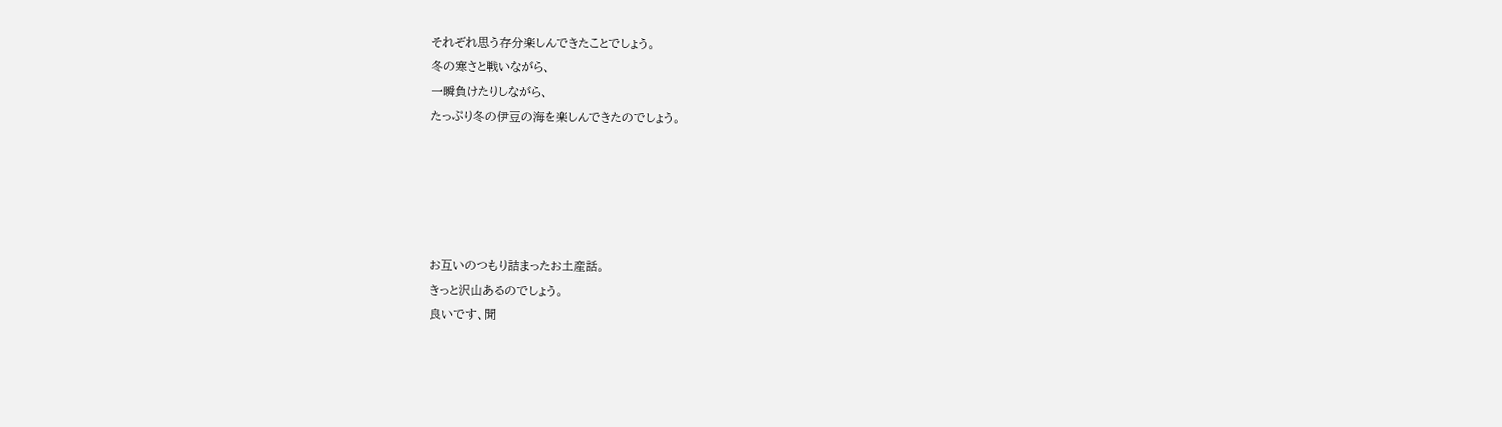それぞれ思う存分楽しんできたことでしょう。
冬の寒さと戦いながら、
一瞬負けたりしながら、
たっぷり冬の伊豆の海を楽しんできたのでしょう。





お互いのつもり詰まったお土産話。
きっと沢山あるのでしょう。
良いです、聞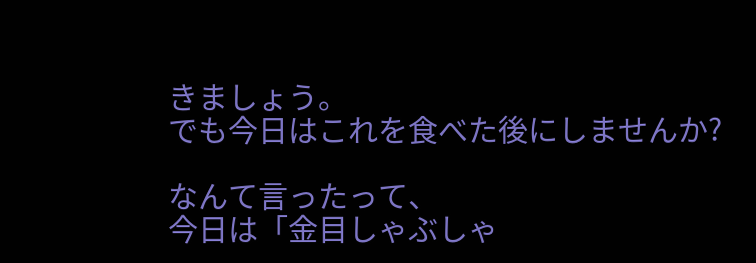きましょう。
でも今日はこれを食べた後にしませんか?

なんて言ったって、
今日は「金目しゃぶしゃ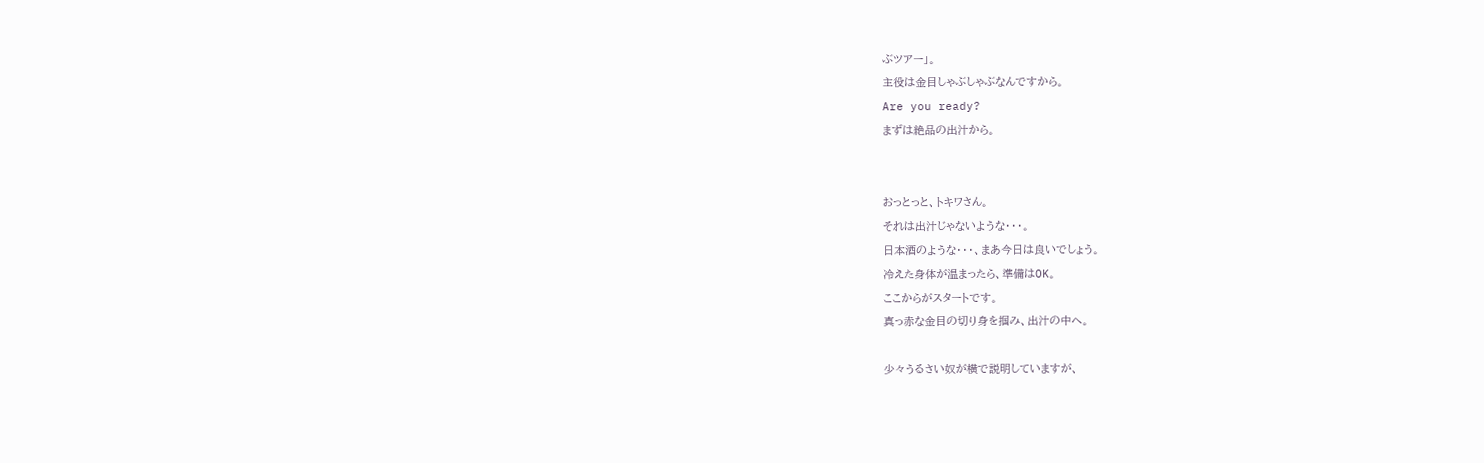ぶツアー」。
主役は金目しゃぶしゃぶなんですから。
Are you ready?
まずは絶品の出汁から。


おっとっと、トキワさん。
それは出汁じゃないような・・・。
日本酒のような・・・、まあ今日は良いでしょう。
冷えた身体が温まったら、準備はOK。
ここからがスタートです。
真っ赤な金目の切り身を掴み、出汁の中へ。

少々うるさい奴が横で説明していますが、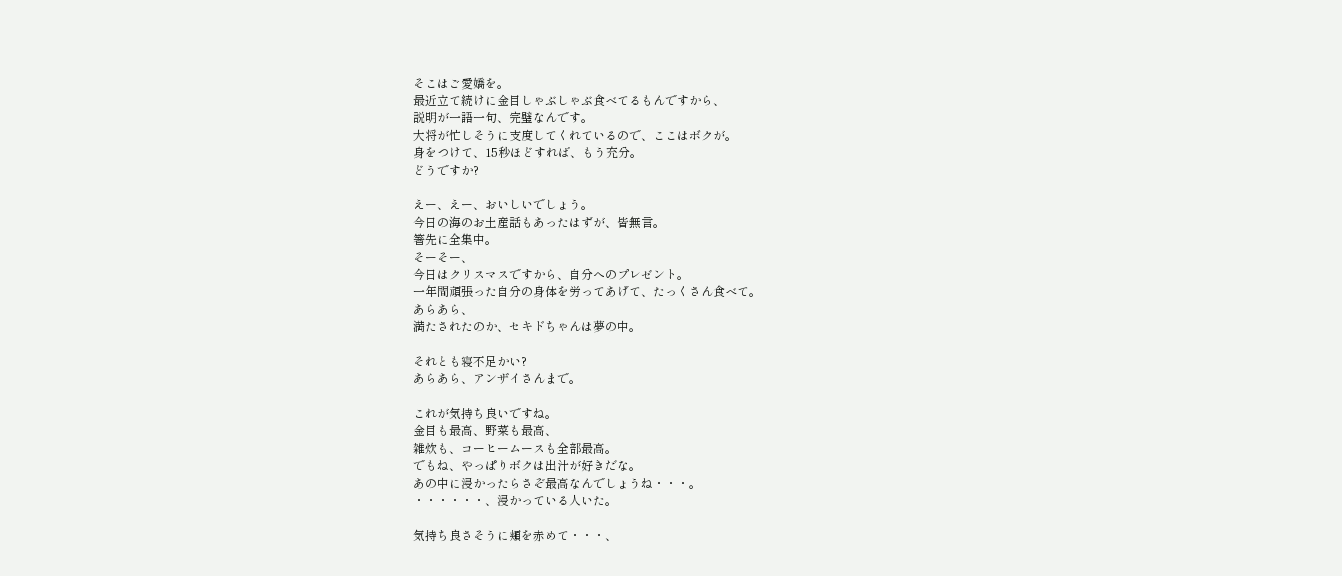そこはご愛嬌を。
最近立て続けに金目しゃぶしゃぶ食べてるもんですから、
説明が一語一句、完璧なんです。
大将が忙しそうに支度してくれているので、ここはボクが。
身をつけて、15秒ほどすれば、もう充分。
どうですか?

えー、えー、おいしいでしょう。
今日の海のお土産話もあったはずが、皆無言。
箸先に全集中。
そーそー、
今日はクリスマスですから、自分へのプレゼント。
一年間頑張った自分の身体を労ってあげて、たっくさん食べて。
あらあら、
満たされたのか、セキドちゃんは夢の中。

それとも寝不足かい?
あらあら、アンザイさんまで。

これが気持ち良いですね。
金目も最高、野菜も最高、
雑炊も、コーヒームースも全部最高。
でもね、やっぱりボクは出汁が好きだな。
あの中に浸かったらさぞ最高なんでしょうね・・・。
・・・・・・、浸かっている人いた。

気持ち良さそうに頬を赤めて・・・、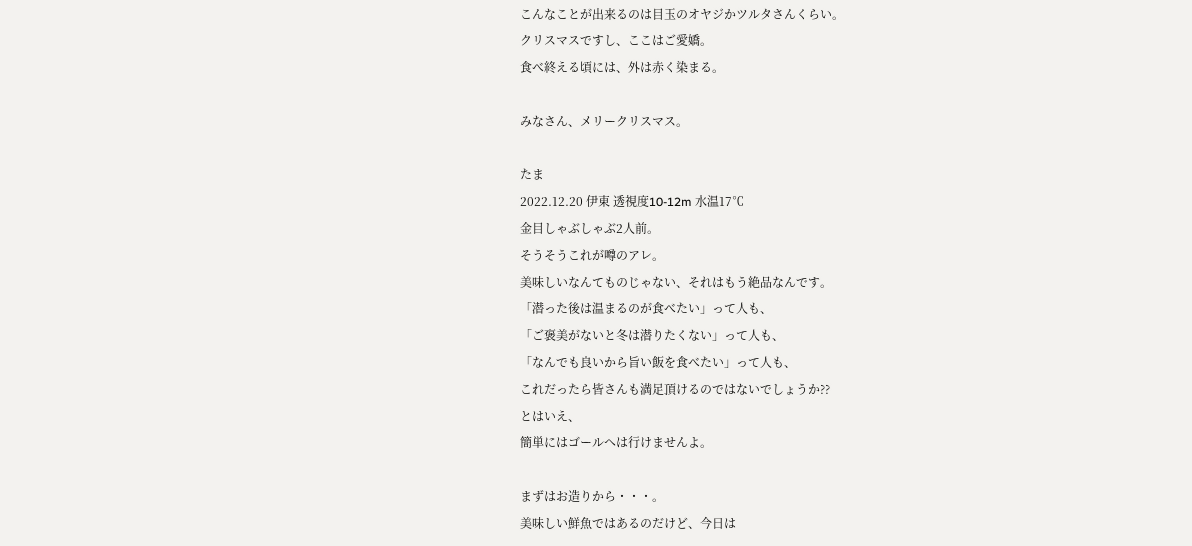こんなことが出来るのは目玉のオヤジかツルタさんくらい。
クリスマスですし、ここはご愛嬌。
食べ終える頃には、外は赤く染まる。

みなさん、メリークリスマス。

たま
2022.12.20 伊東 透視度10‐12m 水温17℃
金目しゃぶしゃぶ2人前。
そうそうこれが噂のアレ。
美味しいなんてものじゃない、それはもう絶品なんです。
「潜った後は温まるのが食べたい」って人も、
「ご褒美がないと冬は潜りたくない」って人も、
「なんでも良いから旨い飯を食べたい」って人も、
これだったら皆さんも満足頂けるのではないでしょうか??
とはいえ、
簡単にはゴールへは行けませんよ。

まずはお造りから・・・。
美味しい鮮魚ではあるのだけど、今日は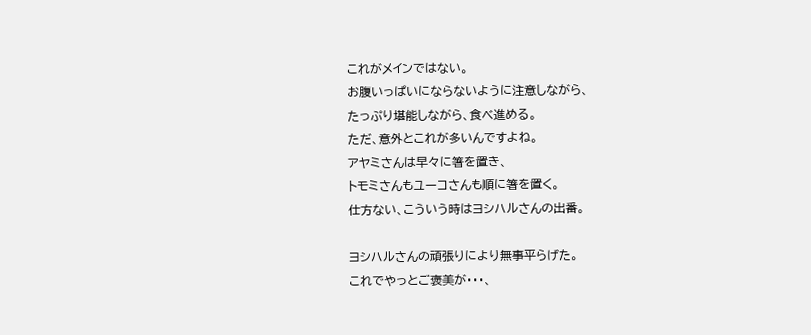これがメインではない。
お腹いっぱいにならないように注意しながら、
たっぷり堪能しながら、食べ進める。
ただ、意外とこれが多いんですよね。
アヤミさんは早々に箸を置き、
トモミさんもユーコさんも順に箸を置く。
仕方ない、こういう時はヨシハルさんの出番。

ヨシハルさんの頑張りにより無事平らげた。
これでやっとご褒美が・・・、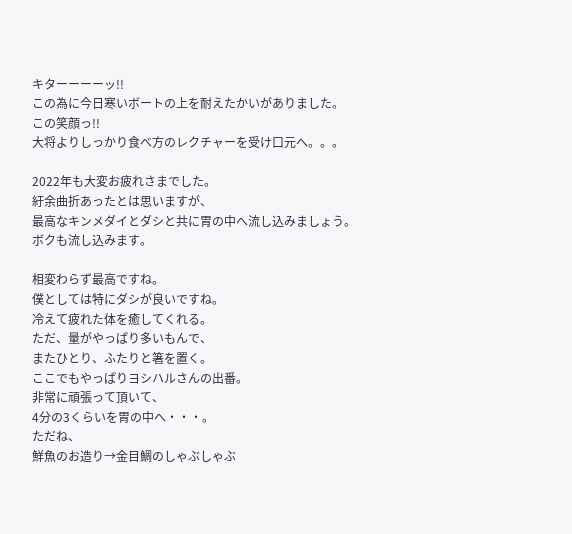キターーーーッ!!
この為に今日寒いボートの上を耐えたかいがありました。
この笑顔っ!!
大将よりしっかり食べ方のレクチャーを受け口元へ。。。

2022年も大変お疲れさまでした。
紆余曲折あったとは思いますが、
最高なキンメダイとダシと共に胃の中へ流し込みましょう。
ボクも流し込みます。

相変わらず最高ですね。
僕としては特にダシが良いですね。
冷えて疲れた体を癒してくれる。
ただ、量がやっぱり多いもんで、
またひとり、ふたりと箸を置く。
ここでもやっぱりヨシハルさんの出番。
非常に頑張って頂いて、
4分の3くらいを胃の中へ・・・。
ただね、
鮮魚のお造り→金目鯛のしゃぶしゃぶ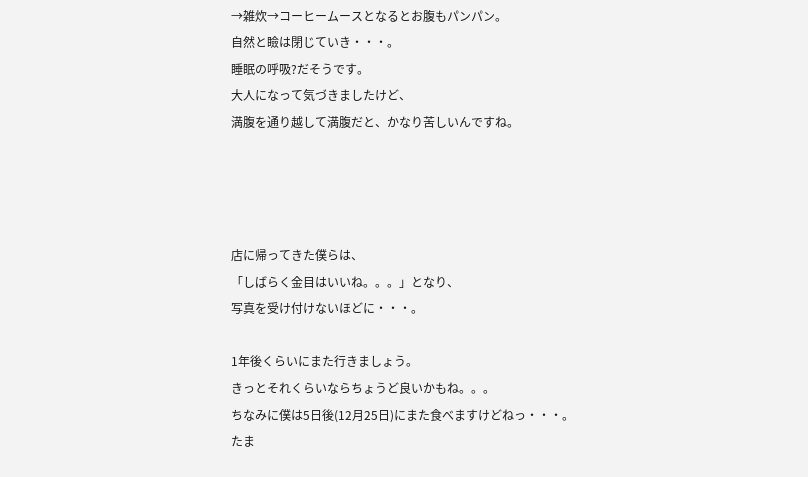→雑炊→コーヒームースとなるとお腹もパンパン。
自然と瞼は閉じていき・・・。
睡眠の呼吸?だそうです。
大人になって気づきましたけど、
満腹を通り越して満腹だと、かなり苦しいんですね。




店に帰ってきた僕らは、
「しばらく金目はいいね。。。」となり、
写真を受け付けないほどに・・・。

1年後くらいにまた行きましょう。
きっとそれくらいならちょうど良いかもね。。。
ちなみに僕は5日後(12月25日)にまた食べますけどねっ・・・。
たま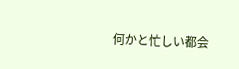何かと忙しい都会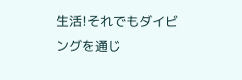生活!それでもダイビングを通じ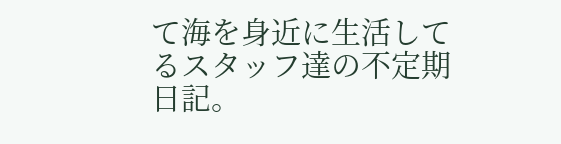て海を身近に生活してるスタッフ達の不定期日記。